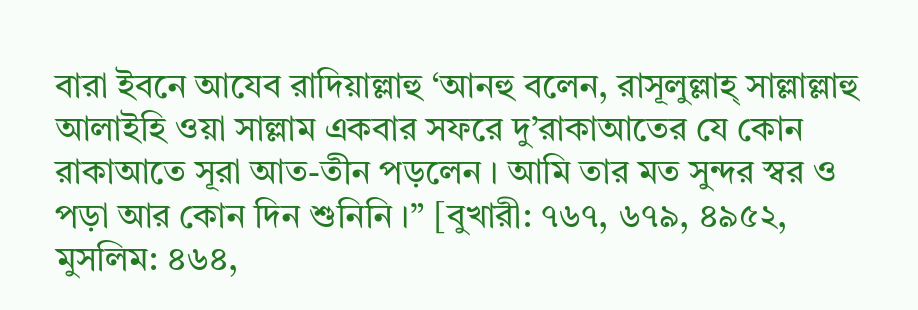বারা ইবনে আযেব রাদিয়াল্লাহু ‘আনহু বলেন, রাসূলুল্লাহ্ সাল্লাল্লাহু আলাইহি ওয়া সাল্লাম একবার সফরে দু’রাকাআতের যে কোন রাকাআতে সূরা আত-তীন পড়লেন । আমি তার মত সুন্দর স্বর ও পড়া আর কোন দিন শুনিনি ।” [বুখারী: ৭৬৭, ৬৭৯, ৪৯৫২, মুসলিম: ৪৬৪,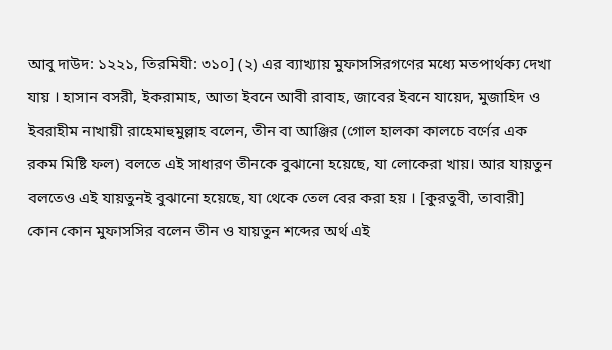আবু দাউদ: ১২২১, তিরমিযী: ৩১০] (২) এর ব্যাখ্যায় মুফাসসিরগণের মধ্যে মতপার্থক্য দেখা যায় । হাসান বসরী, ইকরামাহ, আতা ইবনে আবী রাবাহ, জাবের ইবনে যায়েদ, মুজাহিদ ও ইবরাহীম নাখায়ী রাহেমাহুমুল্লাহ বলেন, তীন বা আঞ্জির (গোল হালকা কালচে বর্ণের এক রকম মিষ্টি ফল) বলতে এই সাধারণ তীনকে বুঝানো হয়েছে, যা লোকেরা খায়। আর যায়তুন বলতেও এই যায়তুনই বুঝানো হয়েছে, যা থেকে তেল বের করা হয় । [কুরতুবী, তাবারী] কোন কোন মুফাসসির বলেন তীন ও যায়তুন শব্দের অর্থ এই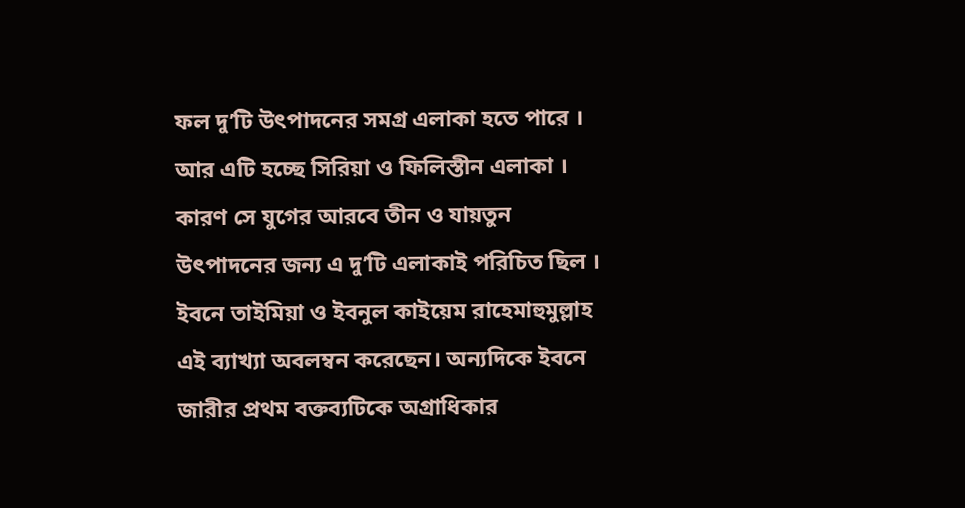ফল দু’টি উৎপাদনের সমগ্র এলাকা হতে পারে । আর এটি হচ্ছে সিরিয়া ও ফিলিস্তীন এলাকা । কারণ সে যুগের আরবে তীন ও যায়তুন উৎপাদনের জন্য এ দু’টি এলাকাই পরিচিত ছিল । ইবনে তাইমিয়া ও ইবনুল কাইয়েম রাহেমাহুমুল্লাহ এই ব্যাখ্যা অবলম্বন করেছেন। অন্যদিকে ইবনে জারীর প্রথম বক্তব্যটিকে অগ্রাধিকার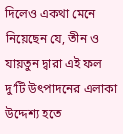দিলেও একথা মেনে নিয়েছেন যে, তীন ও যায়তুন দ্বারা এই ফল দু’টি উৎপাদনের এলাকা উদ্দেশ্য হতে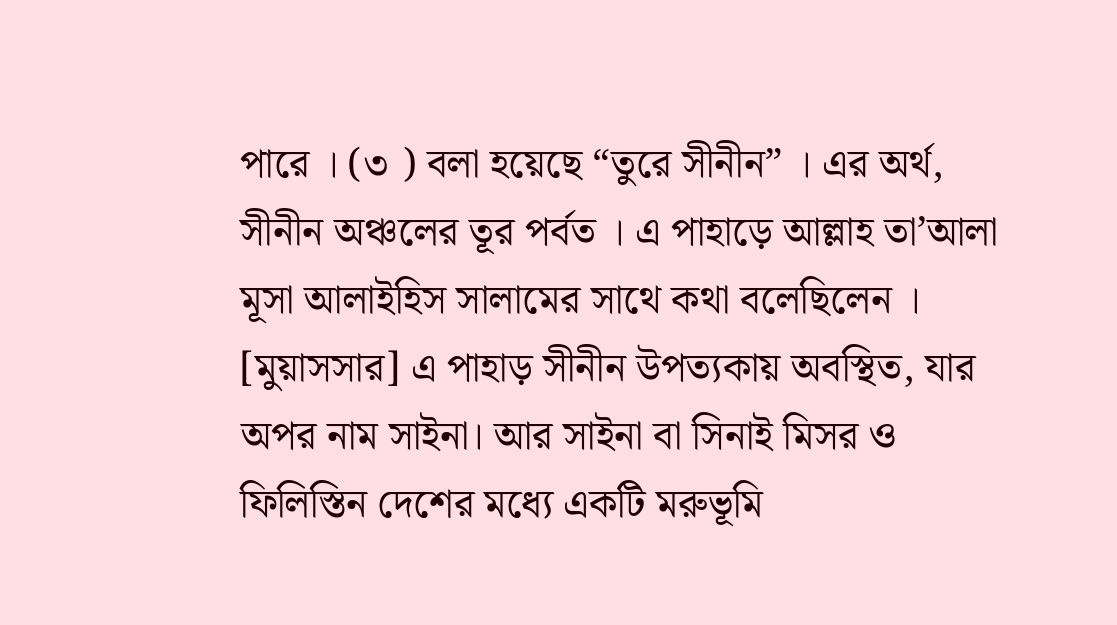পারে । (৩ ) বলা হয়েছে “তুরে সীনীন” । এর অর্থ, সীনীন অঞ্চলের তূর পর্বত । এ পাহাড়ে আল্লাহ তা’আলা মূসা আলাইহিস সালামের সাথে কথা বলেছিলেন । [মুয়াসসার] এ পাহাড় সীনীন উপত্যকায় অবস্থিত, যার অপর নাম সাইনা। আর সাইনা বা সিনাই মিসর ও ফিলিস্তিন দেশের মধ্যে একটি মরুভূমি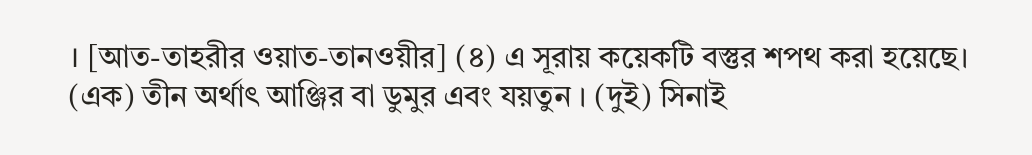। [আত-তাহরীর ওয়াত-তানওয়ীর] (৪) এ সূরায় কয়েকটি বস্তুর শপথ করা হয়েছে। (এক) তীন অর্থাৎ আঞ্জির বা ডুমুর এবং যয়তুন । (দুই) সিনাই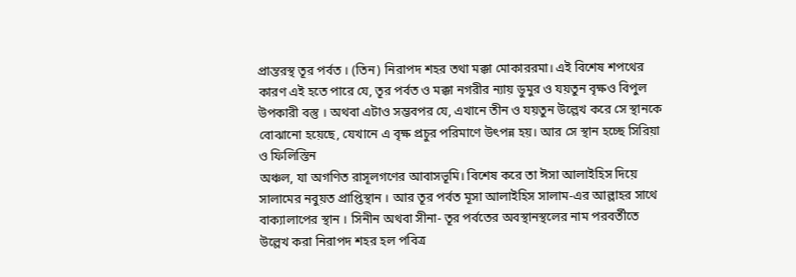প্রান্তরস্থ তূর পর্বত । (তিন) নিরাপদ শহর তথা মক্কা মোকাররমা। এই বিশেষ শপথের কারণ এই হতে পারে যে, তূর পর্বত ও মক্কা নগরীর ন্যায় ডুমুর ও যয়তুন বৃক্ষও বিপুল উপকারী বস্তু । অথবা এটাও সম্ভবপর যে, এখানে তীন ও যয়তুন উল্লেখ করে সে স্থানকে বোঝানো হয়েছে, যেখানে এ বৃক্ষ প্রচুর পরিমাণে উৎপন্ন হয়। আর সে স্থান হচ্ছে সিরিয়া ও ফিলিস্তিন
অঞ্চল, যা অগণিত রাসূলগণের আবাসভূমি। বিশেষ করে তা ঈসা আলাইহিস দিয়ে সালামের নবুয়ত প্রাপ্তিস্থান । আর তূর পর্বত মূসা আলাইহিস সালাম-এর আল্লাহর সাথে বাক্যালাপের স্থান । সিনীন অথবা সীনা- তূর পর্বতের অবস্থানস্থলের নাম পরবর্তীতে উল্লেখ করা নিরাপদ শহর হল পবিত্র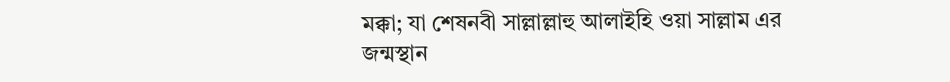মক্কা; যা শেষনবী সাল্লাল্লাহু আলাইহি ওয়া সাল্লাম এর জন্মস্থান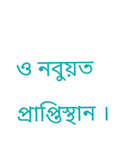ও নবুয়ত প্রাপ্তিস্থান ।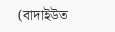(বাদাইউত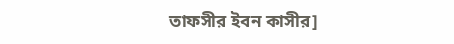তাফসীর ইবন কাসীর]